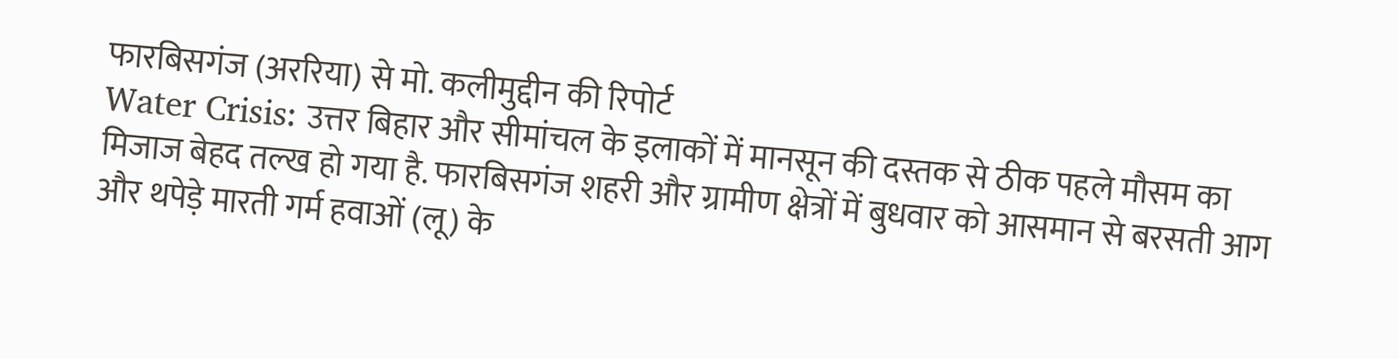फारबिसगंज (अररिया) से मो. कलीमुद्दीन की रिपोर्ट
Water Crisis: उत्तर बिहार और सीमांचल के इलाकों में मानसून की दस्तक से ठीक पहले मौसम का मिजाज बेहद तल्ख हो गया है. फारबिसगंज शहरी और ग्रामीण क्षेत्रों में बुधवार को आसमान से बरसती आग और थपेड़े मारती गर्म हवाओं (लू) के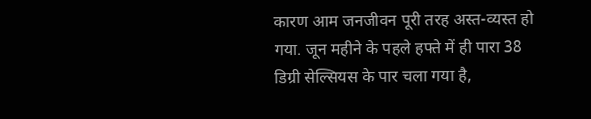कारण आम जनजीवन पूरी तरह अस्त-व्यस्त हो गया. जून महीने के पहले हफ्ते में ही पारा 38 डिग्री सेल्सियस के पार चला गया है,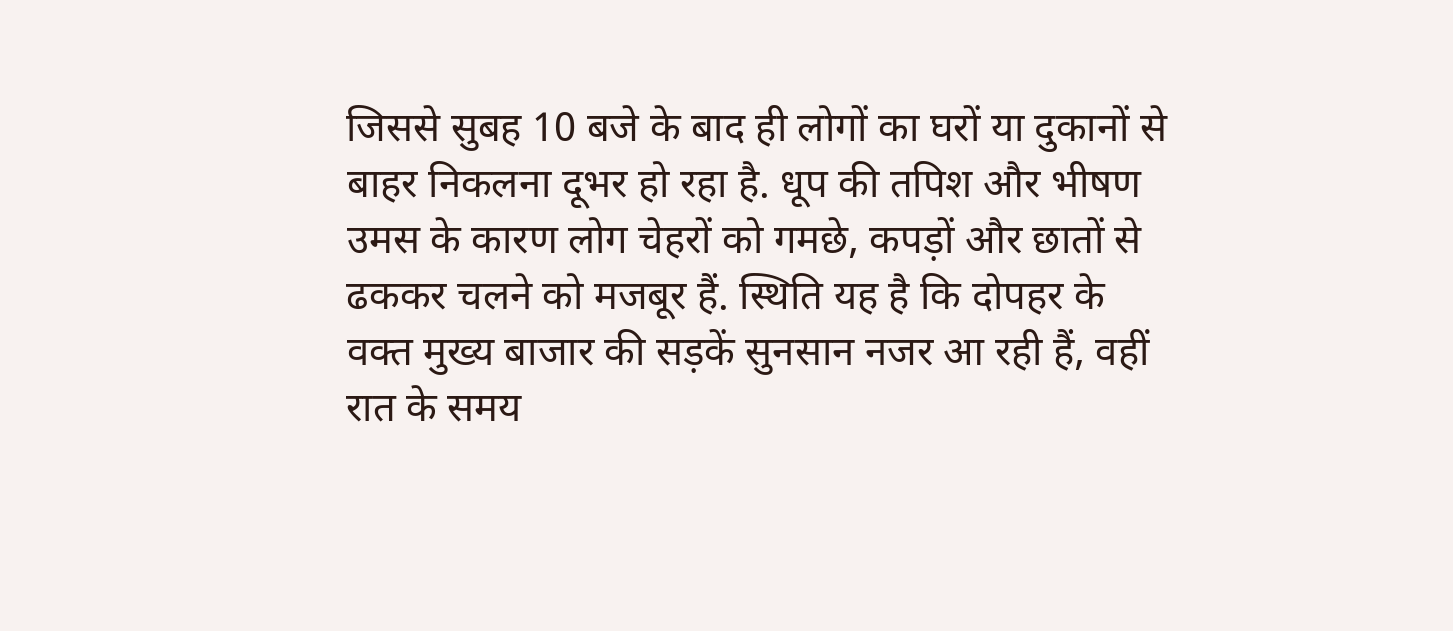जिससे सुबह 10 बजे के बाद ही लोगों का घरों या दुकानों से बाहर निकलना दूभर हो रहा है. धूप की तपिश और भीषण उमस के कारण लोग चेहरों को गमछे, कपड़ों और छातों से ढककर चलने को मजबूर हैं. स्थिति यह है कि दोपहर के वक्त मुख्य बाजार की सड़कें सुनसान नजर आ रही हैं, वहीं रात के समय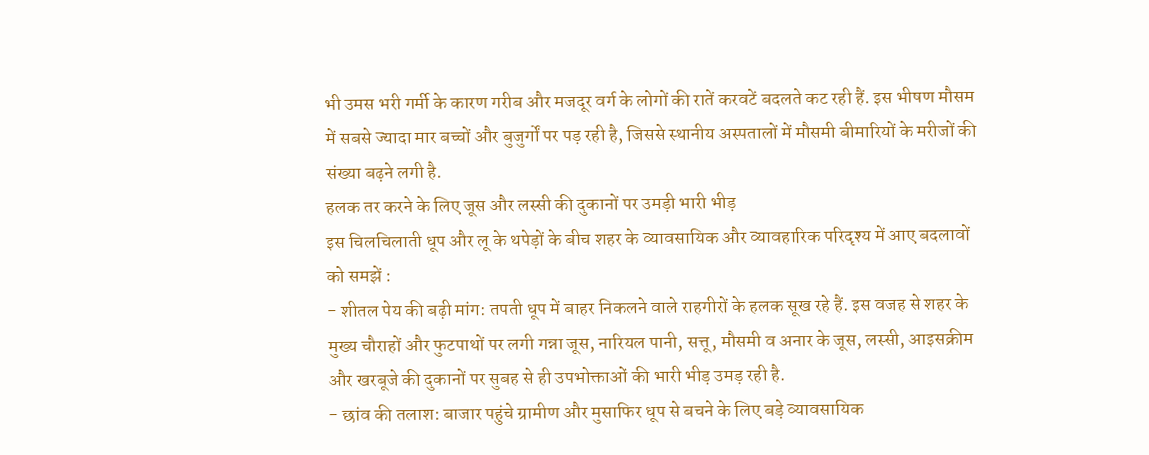भी उमस भरी गर्मी के कारण गरीब और मजदूर वर्ग के लोगों की रातें करवटें बदलते कट रही हैं. इस भीषण मौसम में सबसे ज्यादा मार बच्चों और बुजुर्गों पर पड़ रही है, जिससे स्थानीय अस्पतालों में मौसमी बीमारियों के मरीजों की संख्या बढ़ने लगी है.
हलक तर करने के लिए जूस और लस्सी की दुकानों पर उमड़ी भारी भीड़
इस चिलचिलाती धूप और लू के थपेड़ों के बीच शहर के व्यावसायिक और व्यावहारिक परिदृश्य में आए बदलावों को समझें :
- शीतल पेय की बढ़ी मांग: तपती धूप में बाहर निकलने वाले राहगीरों के हलक सूख रहे हैं. इस वजह से शहर के मुख्य चौराहों और फुटपाथों पर लगी गन्ना जूस, नारियल पानी, सत्तू, मौसमी व अनार के जूस, लस्सी, आइसक्रीम और खरबूजे की दुकानों पर सुबह से ही उपभोक्ताओं की भारी भीड़ उमड़ रही है.
- छांव की तलाश: बाजार पहुंचे ग्रामीण और मुसाफिर धूप से बचने के लिए बड़े व्यावसायिक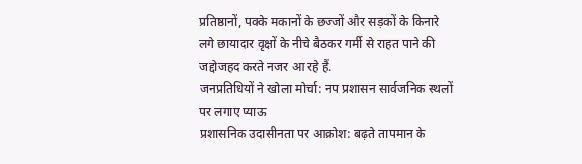प्रतिष्ठानों, पक्के मकानों के छज्जों और सड़कों के किनारे लगे छायादार वृक्षों के नीचे बैठकर गर्मी से राहत पाने की जद्दोजहद करते नजर आ रहे हैं.
जनप्रतिधियों ने खोला मोर्चा: नप प्रशासन सार्वजनिक स्थलों पर लगाए प्याऊ
प्रशासनिक उदासीनता पर आक्रोश: बढ़ते तापमान के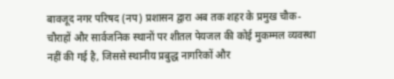बावजूद नगर परिषद (नप) प्रशासन द्वारा अब तक शहर के प्रमुख चौक-चौराहों और सार्वजनिक स्थानों पर शीतल पेयजल की कोई मुकम्मल व्यवस्था नहीं की गई है, जिससे स्थानीय प्रबुद्ध नागरिकों और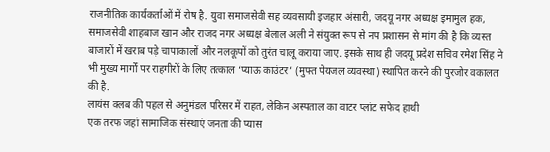राजनीतिक कार्यकर्ताओं में रोष है. युवा समाजसेवी सह व्यवसायी इजहार अंसारी, जदयू नगर अध्यक्ष इमामुल हक, समाजसेवी शाहबाज खान और राजद नगर अध्यक्ष बेलाल अली ने संयुक्त रूप से नप प्रशासन से मांग की है कि व्यस्त बाजारों में खराब पड़े चापाकालों और नलकूपों को तुरंत चालू कराया जाए. इसके साथ ही जदयू प्रदेश सचिव रमेश सिंह ने भी मुख्य मार्गों पर राहगीरों के लिए तत्काल ‘प्याऊ काउंटर’ (मुफ्त पेयजल व्यवस्था) स्थापित करने की पुरजोर वकालत की है.
लायंस क्लब की पहल से अनुमंडल परिसर में राहत, लेकिन अस्पताल का वाटर प्लांट सफेद हाथी
एक तरफ जहां सामाजिक संस्थाएं जनता की प्यास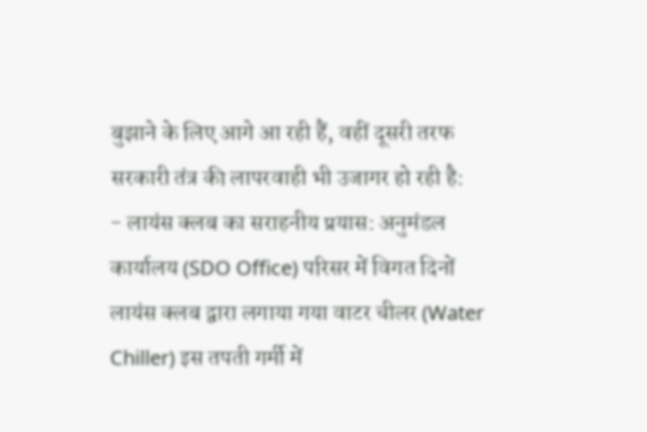बुझाने के लिए आगे आ रही हैं, वहीं दूसरी तरफ सरकारी तंत्र की लापरवाही भी उजागर हो रही है:
- लायंस क्लब का सराहनीय प्रयास: अनुमंडल कार्यालय (SDO Office) परिसर में विगत दिनों लायंस क्लब द्वारा लगाया गया वाटर चीलर (Water Chiller) इस तपती गर्मी में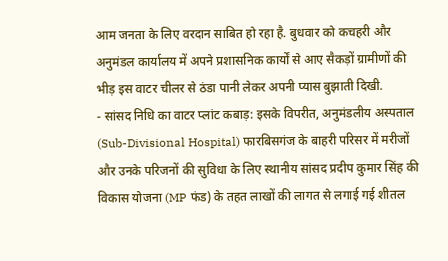आम जनता के लिए वरदान साबित हो रहा है. बुधवार को कचहरी और अनुमंडल कार्यालय में अपने प्रशासनिक कार्यों से आए सैकड़ों ग्रामीणों की भीड़ इस वाटर चीलर से ठंडा पानी लेकर अपनी प्यास बुझाती दिखी.
- सांसद निधि का वाटर प्लांट कबाड़: इसके विपरीत, अनुमंडलीय अस्पताल (Sub-Divisional Hospital) फारबिसगंज के बाहरी परिसर में मरीजों और उनके परिजनों की सुविधा के लिए स्थानीय सांसद प्रदीप कुमार सिंह की विकास योजना (MP फंड) के तहत लाखों की लागत से लगाई गई शीतल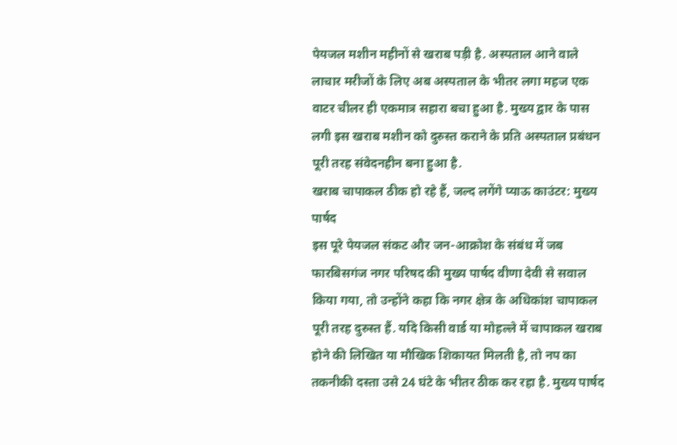पेयजल मशीन महीनों से खराब पड़ी है. अस्पताल आने वाले लाचार मरीजों के लिए अब अस्पताल के भीतर लगा महज एक वाटर चीलर ही एकमात्र सहारा बचा हुआ है. मुख्य द्वार के पास लगी इस खराब मशीन को दुरुस्त कराने के प्रति अस्पताल प्रबंधन पूरी तरह संवेदनहीन बना हुआ है.
खराब चापाकल ठीक हो रहे हैं, जल्द लगेंगे प्याऊ काउंटर: मुख्य पार्षद
इस पूरे पेयजल संकट और जन-आक्रोश के संबंध में जब फारबिसगंज नगर परिषद की मुख्य पार्षद वीणा देवी से सवाल किया गया, तो उन्होंने कहा कि नगर क्षेत्र के अधिकांश चापाकल पूरी तरह दुरुस्त हैं. यदि किसी वार्ड या मोहल्ले में चापाकल खराब होने की लिखित या मौखिक शिकायत मिलती है, तो नप का तकनीकी दस्ता उसे 24 घंटे के भीतर ठीक कर रहा है. मुख्य पार्षद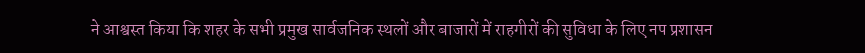ने आश्वस्त किया कि शहर के सभी प्रमुख सार्वजनिक स्थलों और बाजारों में राहगीरों की सुविधा के लिए नप प्रशासन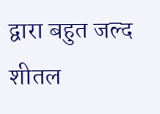द्वारा बहुत जल्द शीतल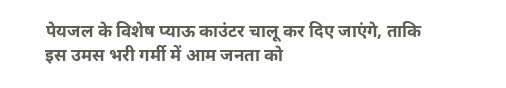पेयजल के विशेष प्याऊ काउंटर चालू कर दिए जाएंगे, ताकि इस उमस भरी गर्मी में आम जनता को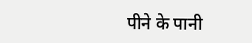पीने के पानी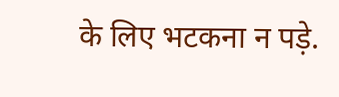के लिए भटकना न पड़े.